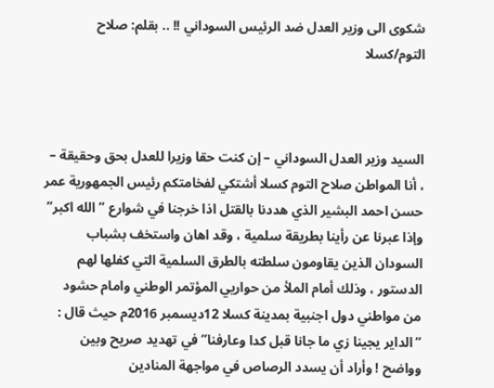شكوى الى وزير العدل ضد الرئيس السوداني !! .. بقلم: صلاح التوم/كسلا



السيد وزير العدل السوداني – إن كنت حقا وزيرا للعدل بحق وحقيقة – ، أنا المواطن صلاح التوم كسلا أشتكي لفخامتكم رئيس الجمهورية عمر حسن احمد البشير الذي هددنا بالقتل اذا خرجنا في شوارع ” الله اكبر” وإذا عبرنا عن رأينا بطريقة سلمية ، وقد اهان واستخف بشباب السودان الذين يقاومون سلطته بالطرق السلمية التي كفلها لهم الدستور ، وذلك أمام الملأ من حواريي المؤتمر الوطني وامام حشود من مواطني دول اجنبية بمدينة كسلا 12ديسمبر 2016م حيث قال : “الداير يجينا زي ما جانا قبل كدا وعارفنا” في تهديد صريح وبين وواضح ! وأراد أن يسدد الرصاص في مواجهة المنادين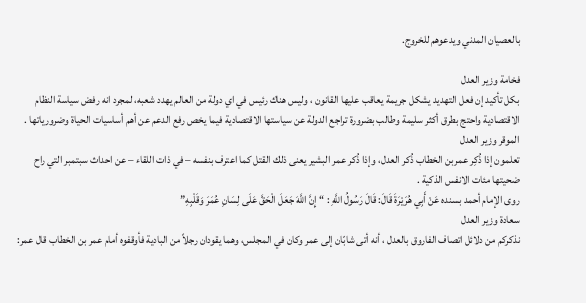بالعصيان المدني ويدعوهم للخروج.

فخامة وزير العدل
بكل تأكيد إن فعل التهديد يشكل جريمة يعاقب عليها القانون ، وليس هناك رئيس في اي دولة من العالم يهدد شعبه، لمجرد انه رفض سياسة النظام الاقتصادية واحتج بطرق أكثر سليمة وطالب بضرورة تراجع الدولة عن سياستها الاقتصادية فيما يخص رفع الدعم عن أهم أساسيات الحياة وضرورياتها .
الموقر وزير العدل
تعلمون إذا ذُكِر عمربن الخطاب ذُكر العدل، وإذا ذُكر عمر البشير يعنى ذلك القتل كما اعترف بنفسه – في ذات اللقاء – عن احداث سبتمبر التي راح ضحيتها مئات الانفس الذكية .
روى الإمام أحمد بسنده عَنْ أَبِي هُرَيْرَةَ قَالَ: قَالَ رَسُولُ اللَّهِ : “إِنَّ اللَّهَ جَعَلَ الْحَقَّ عَلَى لِسَانِ عُمَرَ وَقَلْبِهِ”
سعادة وزير العدل
نذكركم من دلائل اتصاف الفاروق بالعدل ، أنه أتى شابّان إلى عمر وكان في المجلس، وهما يقودان رجلاً من البادية فأوقفوه أمام عمر بن الخطاب قال عمر: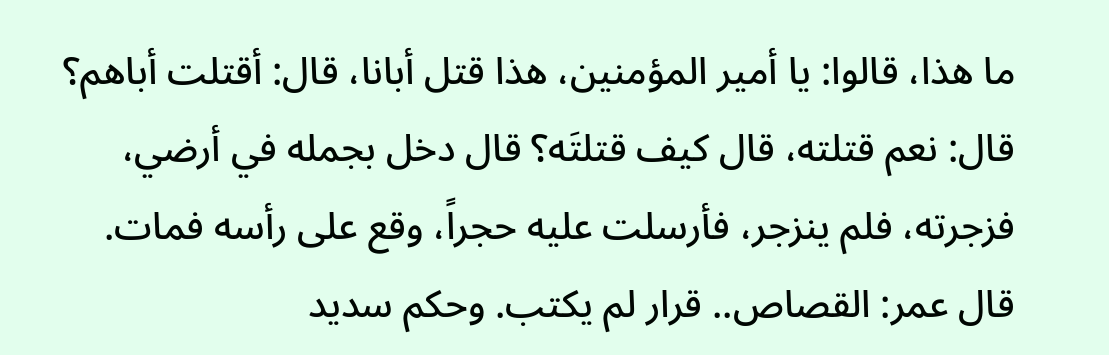ما هذا، قالوا: يا أمير المؤمنين، هذا قتل أبانا، قال: أقتلت أباهم؟ قال: نعم قتلته، قال كيف قتلتَه؟ قال دخل بجمله في أرضي، فزجرته، فلم ينزجر، فأرسلت عليه حجراً، وقع على رأسه فمات.
قال عمر: القصاص.. قرار لم يكتب. وحكم سديد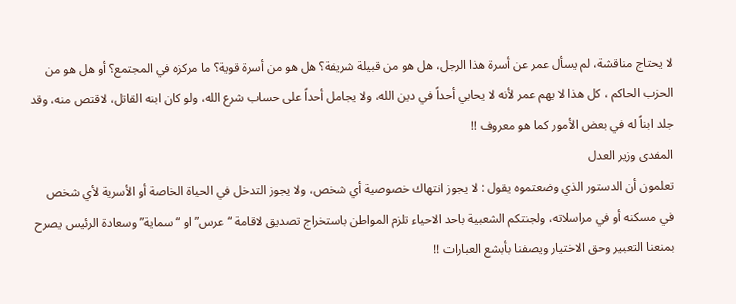لا يحتاج مناقشة، لم يسأل عمر عن أسرة هذا الرجل، هل هو من قبيلة شريفة؟ هل هو من أسرة قوية؟ ما مركزه في المجتمع؟ أو هل هو من الحزب الحاكم ، كل هذا لا يهم عمر لأنه لا يحابي أحداً في دين الله، ولا يجامل أحداً على حساب شرع الله، ولو كان ابنه القاتل، لاقتص منه، وقد جلد ابناً له في بعض الأمور كما هو معروف !!
المفدى وزير العدل
تعلمون أن الدستور الذي وضعتموه يقول : لا يجوز انتهاك خصوصية أي شخص، ولا يجوز التدخل في الحياة الخاصة أو الأسرية لأي شخص في مسكنه أو في مراسلاته، ولجنتكم الشعبية باحد الاحياء تلزم المواطن باستخراج تصديق لاقامة “عرس” او “سماية” وسعادة الرئيس يصرح بمنعنا التعبير وحق الاختيار ويصفنا بأبشع العبارات !!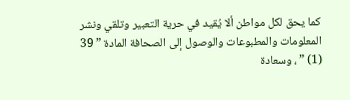كما يحق لكل مواطن ألا يُقيد في حرية التعبير وتلقي ونشر المعلومات والمطبوعات والوصول إلى الصحافة المادة ” 39 (1) ” ، وسعادة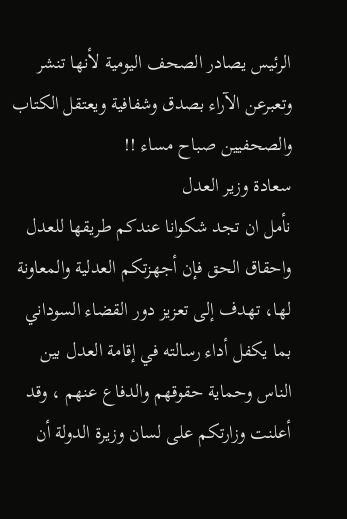الرئيس يصادر الصحف اليومية لأنها تنشر وتعبرعن الآراء بصدق وشفافية ويعتقل الكتاب والصحفيين صباح مساء !!
سعادة وزير العدل
نأمل ان تجد شكوانا عندكم طريقها للعدل واحقاق الحق فإن أجهزتكم العدلية والمعاونة لها، تهدف إلى تعزيز دور القضاء السوداني بما يكفل أداء رسالته في إقامة العدل بين الناس وحماية حقوقهم والدفاع عنهم ، وقد أعلنت وزارتكم على لسان وزيرة الدولة أن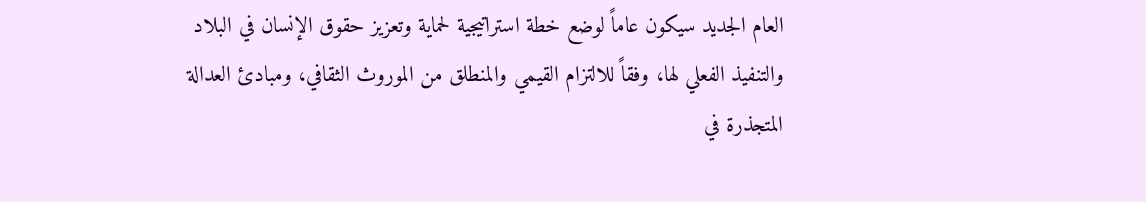العام الجديد سيكون عاماً لوضع خطة استراتيجية لحماية وتعزيز حقوق الإنسان في البلاد والتنفيذ الفعلي لها، وفقاً للالتزام القيمي والمنطلق من الموروث الثقافي، ومبادئ العدالة المتجذرة في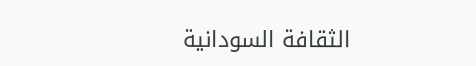الثقافة السودانية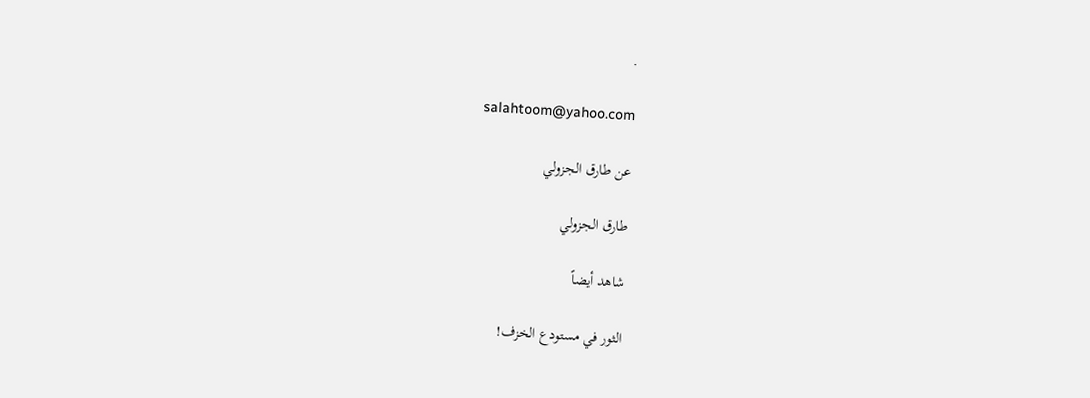.

salahtoom@yahoo.com

عن طارق الجزولي

طارق الجزولي

شاهد أيضاً

الثور في مستودع الخزف!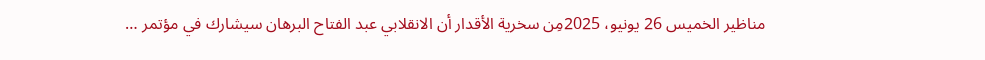مناظير الخميس 26 يونيو، 2025مِن سخرية الأقدار أن الانقلابي عبد الفتاح البرهان سيشارك في مؤتمر …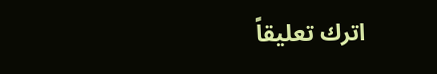اترك تعليقاً